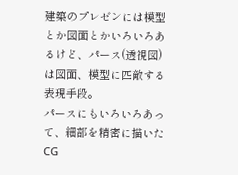建築のプレゼンには模型とか図面とかいろいろあるけど、パース(透視図)は図面、模型に匹敵する表現手段。
パースにもいろいろあって、細部を精密に描いたCG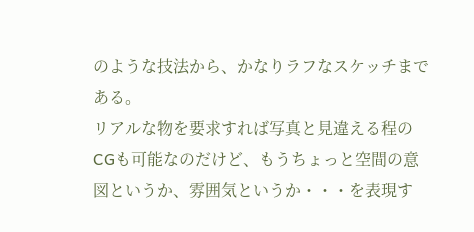のような技法から、かなりラフなスケッチまである。
リアルな物を要求すれば写真と見違える程のCGも可能なのだけど、もうちょっと空間の意図というか、雰囲気というか・・・を表現す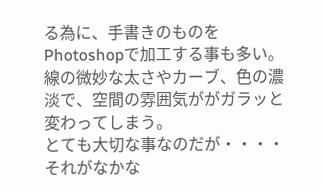る為に、手書きのものをPhotoshopで加工する事も多い。
線の微妙な太さやカーブ、色の濃淡で、空間の雰囲気ががガラッと変わってしまう。
とても大切な事なのだが・・・・それがなかな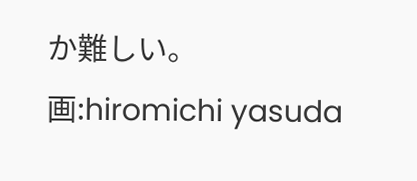か難しい。
画:hiromichi yasuda